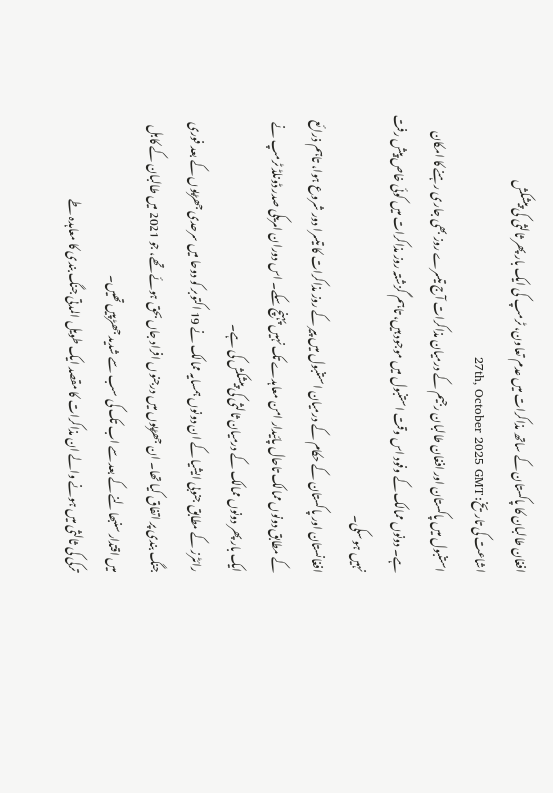افغان طالبان کا پاکستان کے ساتھ مذاکرات میں عدم تعاون، ٹرمپ کی ایک بار پھر ثالثی کی پیشکش
اشاعت کی تاریخ: 27th, October 2025 GMT
استنبول میں پاکستان اور افغان طالبان رجیم کے درمیان مذاکرات آج تیسرے روز بھی جاری رہنے کا امکان ہے۔ دونوں ممالک کے وفود اس وقت استنبول میں موجود ہیں، تاہم گزشتہ روز مذاکرات میں کوئی خاص پیش رفت نہیں ہو سکی۔
افغانستان اور پاکستان کے حکام کے درمیان استنبول میں پیر کے روز مذاکرات کا تیسرا دور شروع ہوا، تاہم ذرائع کے مطابق دونوں ممالک تاحال پائیدار امن معاہدے تک نہیں پہنچ سکے۔ اس دوران امریکی صدر ڈونلڈ ٹرمپ نے ایک بار پھر دونوں ممالک کے درمیان ثالثی کی پیشکش کی ہے۔
رائٹرز کے مطابق جنوبی ایشیا کے ان دونوں ہمسایہ ممالک نے 19 اکتوبر کو دوحا میں سرحدی جھڑپوں کے بعد فوری جنگ بندی پر اتفاق کیا تھا۔ ان جھڑپوں میں درجنوں افراد جاں بحق ہوئے تھے، جو 2021 میں طالبان کے کابل میں اقتدار سنبھالنے کے بعد سے اب تک کی سب سے شدید جھڑپیں تھیں۔
ترکی کی ثالثی میں ہونے والے ان مذاکرات کا مقصد ایک طویل المدتی جنگ بندی کا معاہدہ طے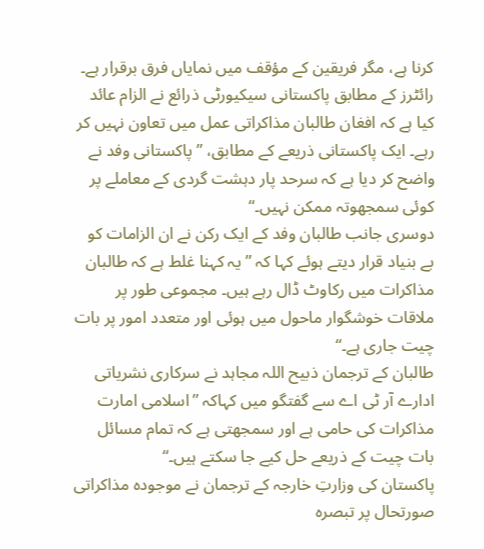کرنا ہے، مگر فریقین کے مؤقف میں نمایاں فرق برقرار ہے۔
رائٹرز کے مطابق پاکستانی سیکیورٹی ذرائع نے الزام عائد کیا ہے کہ افغان طالبان مذاکراتی عمل میں تعاون نہیں کر رہے۔ ایک پاکستانی ذریعے کے مطابق، ”پاکستانی وفد نے واضح کر دیا ہے کہ سرحد پار دہشت گردی کے معاملے پر کوئی سمجھوتہ ممکن نہیں۔“
دوسری جانب طالبان وفد کے ایک رکن نے ان الزامات کو بے بنیاد قرار دیتے ہوئے کہا کہ ”یہ کہنا غلط ہے کہ طالبان مذاکرات میں رکاوٹ ڈال رہے ہیں۔ مجموعی طور پر ملاقات خوشگوار ماحول میں ہوئی اور متعدد امور پر بات چیت جاری ہے۔“
طالبان کے ترجمان ذبیح اللہ مجاہد نے سرکاری نشریاتی ادارے آر ٹی اے سے گفتگو میں کہاکہ ”اسلامی امارت مذاکرات کی حامی ہے اور سمجھتی ہے کہ تمام مسائل بات چیت کے ذریعے حل کیے جا سکتے ہیں۔“
پاکستان کی وزارتِ خارجہ کے ترجمان نے موجودہ مذاکراتی صورتحال پر تبصرہ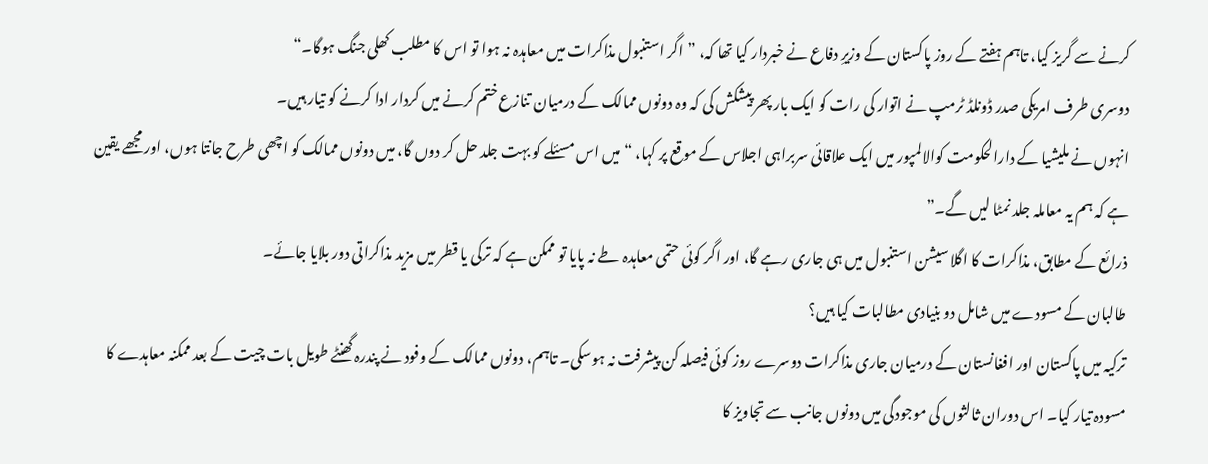کرنے سے گریز کیا، تاہم ہفتے کے روز پاکستان کے وزیرِ دفاع نے خبردار کیا تھا کہ، ”اگر استنبول مذاکرات میں معاہدہ نہ ہوا تو اس کا مطلب کھلی جنگ ہوگا۔“
دوسری طرف امریکی صدر ڈونلڈ ٹرمپ نے اتوار کی رات کو ایک بار پھر پیشکش کی کہ وہ دونوں ممالک کے درمیان تنازع ختم کرنے میں کردار ادا کرنے کو تیار ہیں۔
انہوں نے ملیشیا کے دارالحکومت کوالالمپور میں ایک علاقائی سربراہی اجلاس کے موقع پر کہا، “میں اس مسئلے کو بہت جلد حل کر دوں گا، میں دونوں ممالک کو اچھی طرح جانتا ہوں، اور مجھے یقین ہے کہ ہم یہ معاملہ جلد نمٹا لیں گے۔”
ذرائع کے مطابق، مذاکرات کا اگلا سیشن استنبول میں ہی جاری رہے گا، اور اگر کوئی حتمی معاہدہ طے نہ پایا تو ممکن ہے کہ ترکی یا قطر میں مزید مذاکراتی دور بلایا جائے۔
طالبان کے مسودے میں شامل دو بنیادی مطالبات کیا ہیں؟
ترکیہ میں پاکستان اور افغانستان کے درمیان جاری مذاکرات دوسرے روز کوئی فیصلہ کن پیشرفت نہ ہوسکی۔ تاہم، دونوں ممالک کے وفود نے پندرہ گھنٹے طویل بات چیت کے بعد ممکنہ معاہدے کا مسودہ تیار کیا۔ اس دوران ثالثوں کی موجودگی میں دونوں جانب سے تجاویز کا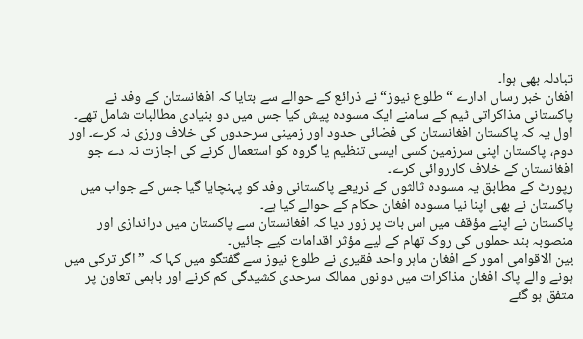تبادلہ بھی ہوا۔
افغان خبر رساں ادارے “طلوع نیوز“ نے ذرائع کے حوالے سے بتایا کہ افغانستان کے وفد نے پاکستانی مذاکراتی ٹیم کے سامنے ایک مسودہ پیش کیا جس میں دو بنیادی مطالبات شامل تھے۔
اول یہ کہ پاکستان افغانستان کی فضائی حدود اور زمینی سرحدوں کی خلاف ورزی نہ کرے۔ اور دوم، پاکستان اپنی سرزمین کسی ایسی تنظیم یا گروہ کو استعمال کرنے کی اجازت نہ دے جو افغانستان کے خلاف کارروائی کرے۔
رپورٹ کے مطابق یہ مسودہ ثالثوں کے ذریعے پاکستانی وفد کو پہنچایا گیا جس کے جواب میں پاکستان نے بھی اپنا نیا مسودہ افغان حکام کے حوالے کیا ہے۔
پاکستان نے اپنے مؤقف میں اس بات پر زور دیا کہ افغانستان سے پاکستان میں دراندازی اور منصوبہ بند حملوں کی روک تھام کے لیے مؤثر اقدامات کیے جائیں۔
بین الاقوامی امور کے افغان ماہر واحد فقیری نے طلوع نیوز سے گفتگو میں کہا کہ ”اگر ترکی میں ہونے والے پاک افغان مذاکرات میں دونوں ممالک سرحدی کشیدگی کم کرنے اور باہمی تعاون پر متفق ہو گئے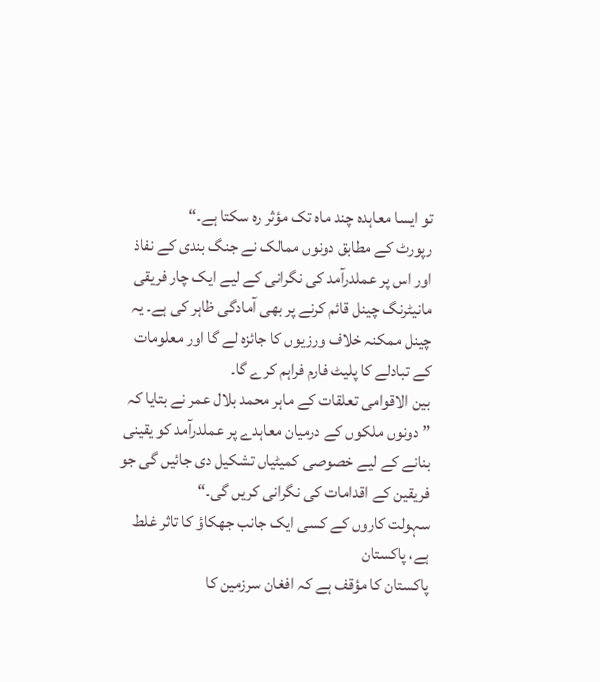تو ایسا معاہدہ چند ماہ تک مؤثر رہ سکتا ہے۔“
رپورٹ کے مطابق دونوں ممالک نے جنگ بندی کے نفاذ اور اس پر عملدرآمد کی نگرانی کے لیے ایک چار فریقی مانیٹرنگ چینل قائم کرنے پر بھی آمادگی ظاہر کی ہے۔ یہ چینل ممکنہ خلاف ورزیوں کا جائزہ لے گا اور معلومات کے تبادلے کا پلیٹ فارم فراہم کرے گا۔
بین الاقوامی تعلقات کے ماہر محمد بلال عمر نے بتایا کہ ”دونوں ملکوں کے درمیان معاہدے پر عملدرآمد کو یقینی بنانے کے لیے خصوصی کمیٹیاں تشکیل دی جائیں گی جو فریقین کے اقدامات کی نگرانی کریں گی۔“
سہولت کاروں کے کسی ایک جانب جھکاؤ کا تاثر غلط ہے، پاکستان
پاکستان کا مؤقف ہے کہ افغان سرزمین کا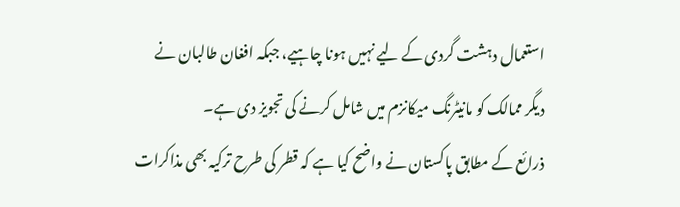استعمال دہشت گردی کے لیے نہیں ہونا چاہیے، جبکہ افغان طالبان نے دیگر ممالک کو مانیٹرنگ میکانزم میں شامل کرنے کی تجویز دی ہے۔
ذرائع کے مطابق پاکستان نے واضح کیا ہے کہ قطر کی طرح ترکیہ بھی مذاکرات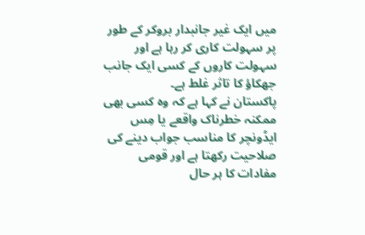میں ایک غیر جانبدار بروکر کے طور پر سہولت کاری کر رہا ہے اور سہولت کاروں کے کسی ایک جانب جھکاؤ کا تاثر غلط ہے۔
پاکستان نے کہا ہے کہ وہ کسی بھی ممکنہ خطرناک واقعے یا مِس ایڈونچر کا مناسب جواب دینے کی صلاحیت رکھتا ہے اور قومی مفادات کا ہر حال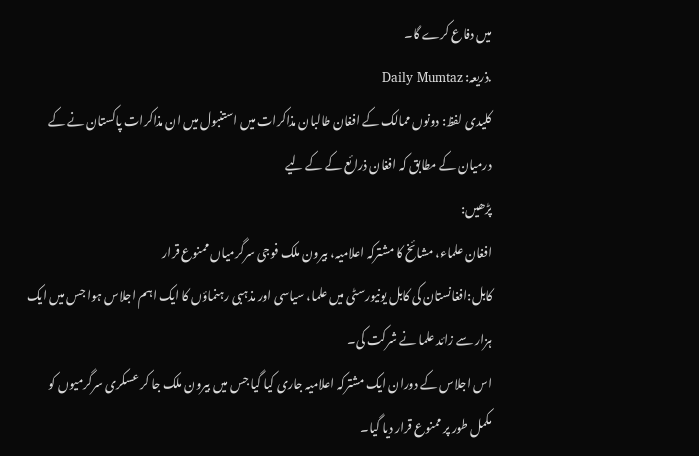میں دفاع کرے گا۔
.ذریعہ: Daily Mumtaz
کلیدی لفظ: دونوں ممالک کے افغان طالبان مذاکرات میں استنبول میں ان مذاکرات پاکستان نے کے درمیان کے مطابق کہ افغان ذرائع کے کے لیے
پڑھیں:
افغان علماء، مشائخ کا مشترکہ اعلامیہ، بیرون ملک فوجی سرگرمیاں ممنوع قرار
کابل:افغانستان کی کابل یونیورسٹی میں علما، سیاسی اور مذہبی رہنماؤں کا ایک اہم اجلاس ہوا جس میں ایک ہزار سے زائد علما نے شرکت کی۔
اس اجلاس کے دوران ایک مشترکہ اعلامیہ جاری کیا گیا جس میں بیرون ملک جا کر عسکری سرگرمیوں کو مکمل طور پر ممنوع قرار دیا گیا۔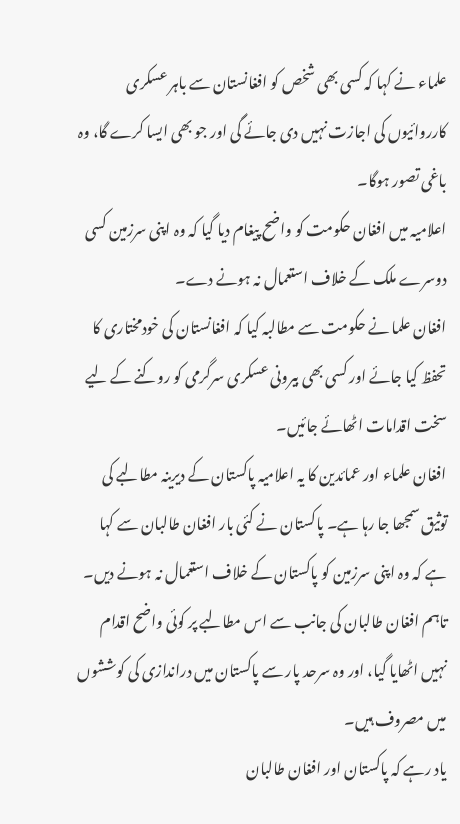علماء نے کہا کہ کسی بھی شخص کو افغانستان سے باہر عسکری کارروائیوں کی اجازت نہیں دی جائے گی اور جو بھی ایسا کرے گا، وہ باغی تصور ہوگا۔
اعلامیہ میں افغان حکومت کو واضح پیغام دیا گیا کہ وہ اپنی سرزمین کسی دوسرے ملک کے خلاف استعمال نہ ہونے دے۔
افغان علما نے حکومت سے مطالبہ کیا کہ افغانستان کی خودمختاری کا تحفظ کیا جائے اور کسی بھی بیرونی عسکری سرگرمی کو روکنے کے لیے سخت اقدامات اٹھائے جائیں۔
افغان علماء اور عمائدین کا یہ اعلامیہ پاکستان کے دیرینہ مطالبے کی توثیق سمجھا جا رہا ہے۔ پاکستان نے کئی بار افغان طالبان سے کہا ہے کہ وہ اپنی سرزمین کو پاکستان کے خلاف استعمال نہ ہونے دیں۔
تاہم افغان طالبان کی جانب سے اس مطالبے پر کوئی واضح اقدام نہیں اٹھایا گیا، اور وہ سرحد پار سے پاکستان میں دراندازی کی کوششوں میں مصروف ہیں۔
یاد رہے کہ پاکستان اور افغان طالبان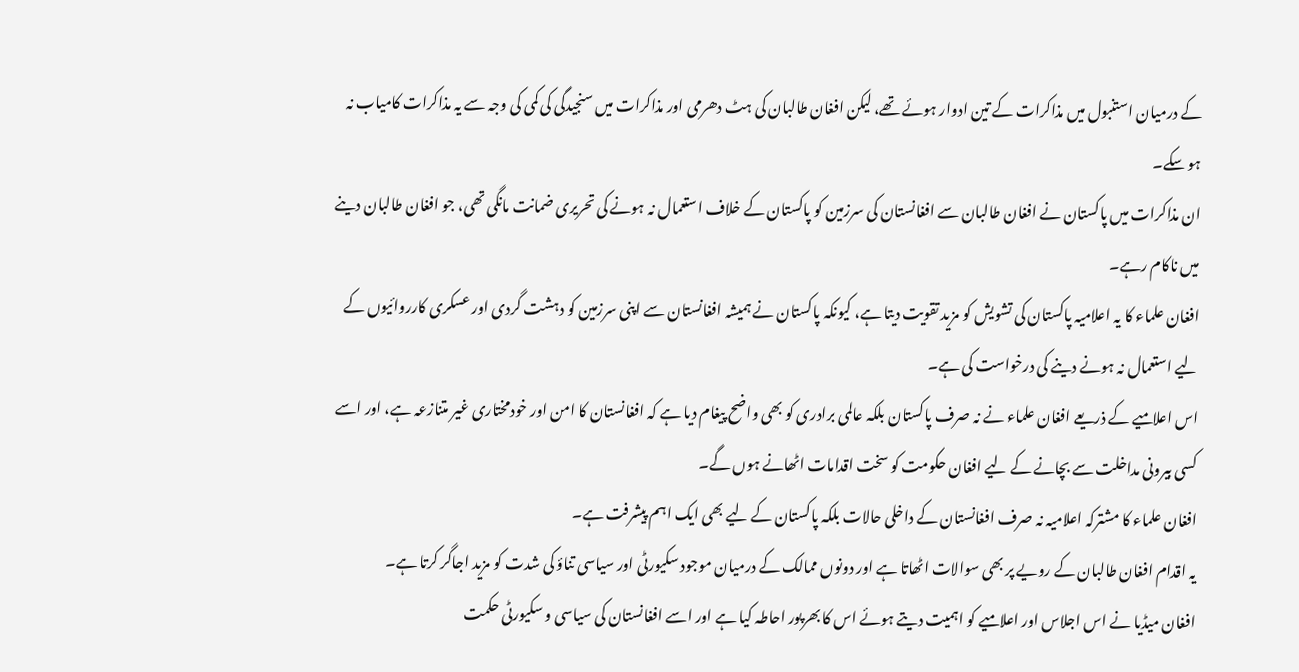کے درمیان استنبول میں مذاکرات کے تین ادوار ہوئے تھے، لیکن افغان طالبان کی ہٹ دھرمی اور مذاکرات میں سنجیدگی کی کمی کی وجہ سے یہ مذاکرات کامیاب نہ ہو سکے۔
ان مذاکرات میں پاکستان نے افغان طالبان سے افغانستان کی سرزمین کو پاکستان کے خلاف استعمال نہ ہونے کی تحریری ضمانت مانگی تھی، جو افغان طالبان دینے میں ناکام رہے۔
افغان علماء کا یہ اعلامیہ پاکستان کی تشویش کو مزید تقویت دیتا ہے، کیونکہ پاکستان نے ہمیشہ افغانستان سے اپنی سرزمین کو دہشت گردی اور عسکری کارروائیوں کے لیے استعمال نہ ہونے دینے کی درخواست کی ہے۔
اس اعلامیے کے ذریعے افغان علماء نے نہ صرف پاکستان بلکہ عالمی برادری کو بھی واضح پیغام دیا ہے کہ افغانستان کا امن اور خودمختاری غیر متنازعہ ہے، اور اسے کسی بیرونی مداخلت سے بچانے کے لیے افغان حکومت کو سخت اقدامات اٹھانے ہوں گے۔
افغان علماء کا مشترکہ اعلامیہ نہ صرف افغانستان کے داخلی حالات بلکہ پاکستان کے لیے بھی ایک اہم پیشرفت ہے۔
یہ اقدام افغان طالبان کے رویے پر بھی سوالات اٹھاتا ہے اور دونوں ممالک کے درمیان موجود سکیورٹی اور سیاسی تناؤ کی شدت کو مزید اجاگر کرتا ہے۔
افغان میڈیا نے اس اجلاس اور اعلامیے کو اہمیت دیتے ہوئے اس کا بھرپور احاطہ کیا ہے اور اسے افغانستان کی سیاسی و سکیورٹی حکمت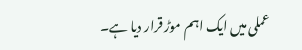عملی میں ایک اہم موڑ قرار دیا ہے۔